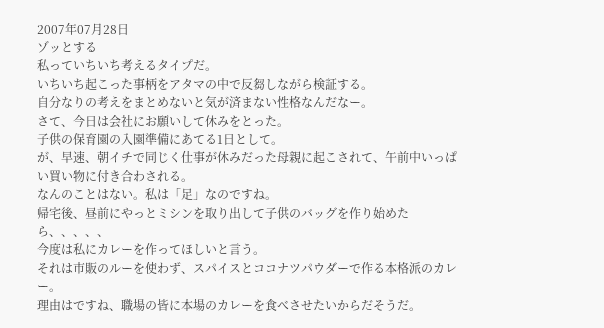2007年07月28日
ゾッとする
私っていちいち考えるタイプだ。
いちいち起こった事柄をアタマの中で反芻しながら検証する。
自分なりの考えをまとめないと気が済まない性格なんだなー。
さて、今日は会社にお願いして休みをとった。
子供の保育園の入園準備にあてる1日として。
が、早速、朝イチで同じく仕事が休みだった母親に起こされて、午前中いっぱい買い物に付き合わされる。
なんのことはない。私は「足」なのですね。
帰宅後、昼前にやっとミシンを取り出して子供のバッグを作り始めたら、、、、、
今度は私にカレーを作ってほしいと言う。
それは市販のルーを使わず、スパイスとココナツパウダーで作る本格派のカレー。
理由はですね、職場の皆に本場のカレーを食べさせたいからだそうだ。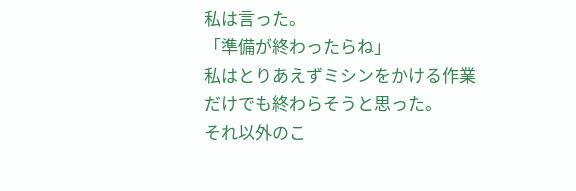私は言った。
「準備が終わったらね」
私はとりあえずミシンをかける作業だけでも終わらそうと思った。
それ以外のこ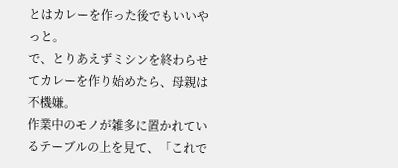とはカレーを作った後でもいいやっと。
で、とりあえずミシンを終わらせてカレーを作り始めたら、母親は不機嫌。
作業中のモノが雑多に置かれているテーブルの上を見て、「これで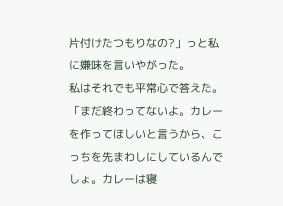片付けたつもりなの?」っと私に嫌味を言いやがった。
私はそれでも平常心で答えた。
「まだ終わってないよ。カレーを作ってほしいと言うから、こっちを先まわしにしているんでしょ。カレーは寝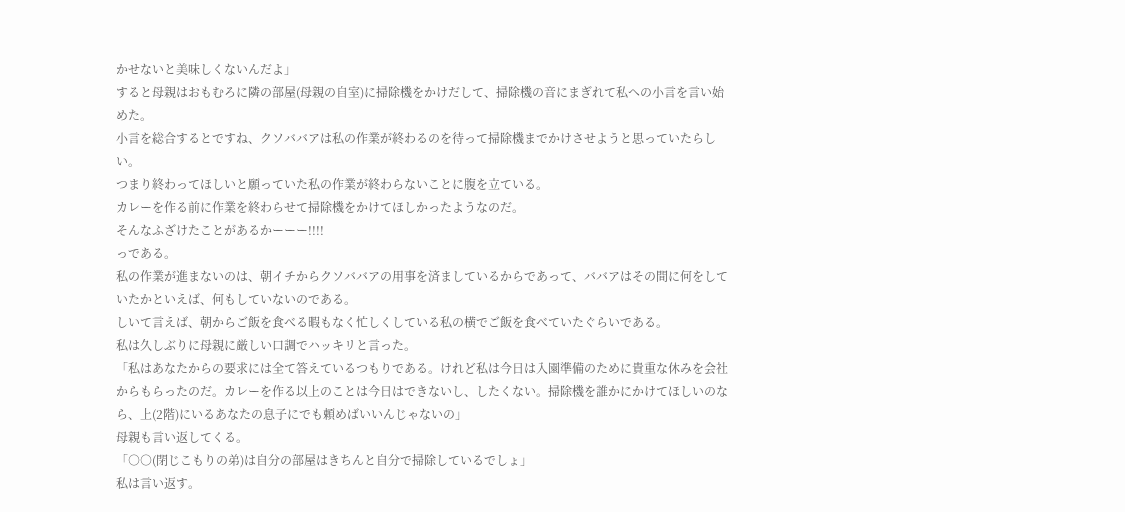かせないと美味しくないんだよ」
すると母親はおもむろに隣の部屋(母親の自室)に掃除機をかけだして、掃除機の音にまぎれて私への小言を言い始めた。
小言を総合するとですね、クソババアは私の作業が終わるのを待って掃除機までかけさせようと思っていたらしい。
つまり終わってほしいと願っていた私の作業が終わらないことに腹を立ている。
カレーを作る前に作業を終わらせて掃除機をかけてほしかったようなのだ。
そんなふざけたことがあるかーーー!!!!
っである。
私の作業が進まないのは、朝イチからクソババアの用事を済ましているからであって、ババアはその間に何をしていたかといえば、何もしていないのである。
しいて言えば、朝からご飯を食べる暇もなく忙しくしている私の横でご飯を食べていたぐらいである。
私は久しぶりに母親に厳しい口調でハッキリと言った。
「私はあなたからの要求には全て答えているつもりである。けれど私は今日は入園準備のために貴重な休みを会社からもらったのだ。カレーを作る以上のことは今日はできないし、したくない。掃除機を誰かにかけてほしいのなら、上(2階)にいるあなたの息子にでも頼めばいいんじゃないの」
母親も言い返してくる。
「○○(閉じこもりの弟)は自分の部屋はきちんと自分で掃除しているでしょ」
私は言い返す。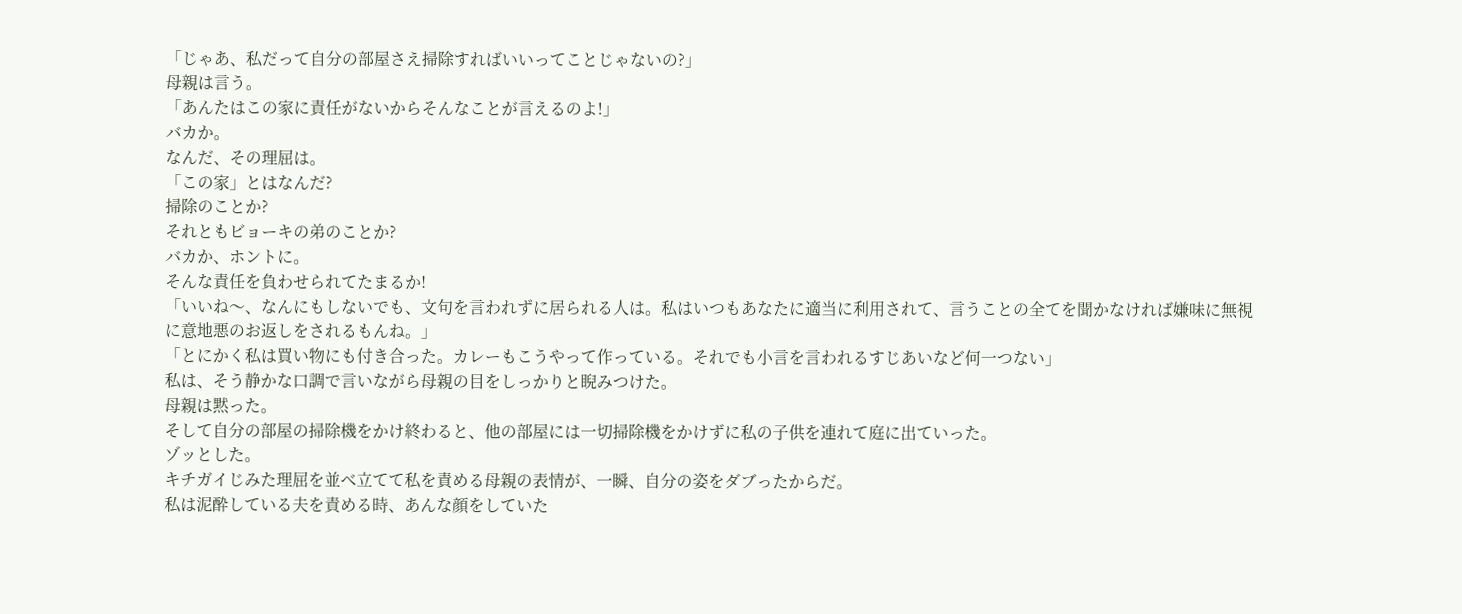「じゃあ、私だって自分の部屋さえ掃除すればいいってことじゃないの?」
母親は言う。
「あんたはこの家に責任がないからそんなことが言えるのよ!」
バカか。
なんだ、その理屈は。
「この家」とはなんだ?
掃除のことか?
それともビョーキの弟のことか?
バカか、ホントに。
そんな責任を負わせられてたまるか!
「いいね〜、なんにもしないでも、文句を言われずに居られる人は。私はいつもあなたに適当に利用されて、言うことの全てを聞かなければ嫌味に無視に意地悪のお返しをされるもんね。」
「とにかく私は買い物にも付き合った。カレーもこうやって作っている。それでも小言を言われるすじあいなど何一つない」
私は、そう静かな口調で言いながら母親の目をしっかりと睨みつけた。
母親は黙った。
そして自分の部屋の掃除機をかけ終わると、他の部屋には一切掃除機をかけずに私の子供を連れて庭に出ていった。
ゾッとした。
キチガイじみた理屈を並べ立てて私を責める母親の表情が、一瞬、自分の姿をダブったからだ。
私は泥酔している夫を責める時、あんな顔をしていた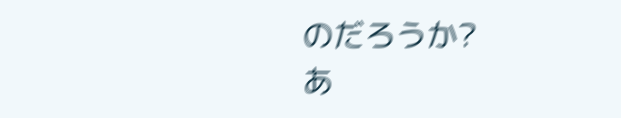のだろうか?
あ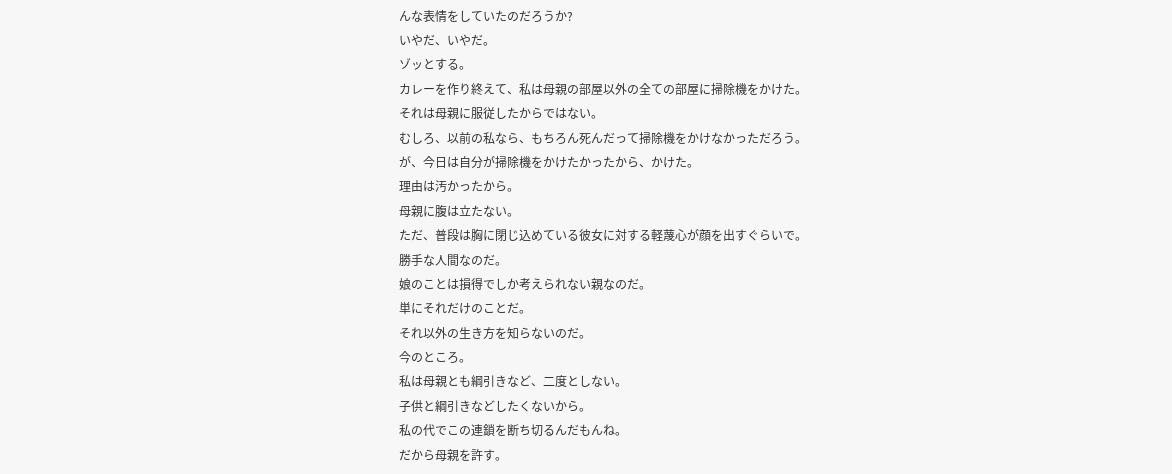んな表情をしていたのだろうか?
いやだ、いやだ。
ゾッとする。
カレーを作り終えて、私は母親の部屋以外の全ての部屋に掃除機をかけた。
それは母親に服従したからではない。
むしろ、以前の私なら、もちろん死んだって掃除機をかけなかっただろう。
が、今日は自分が掃除機をかけたかったから、かけた。
理由は汚かったから。
母親に腹は立たない。
ただ、普段は胸に閉じ込めている彼女に対する軽蔑心が顔を出すぐらいで。
勝手な人間なのだ。
娘のことは損得でしか考えられない親なのだ。
単にそれだけのことだ。
それ以外の生き方を知らないのだ。
今のところ。
私は母親とも綱引きなど、二度としない。
子供と綱引きなどしたくないから。
私の代でこの連鎖を断ち切るんだもんね。
だから母親を許す。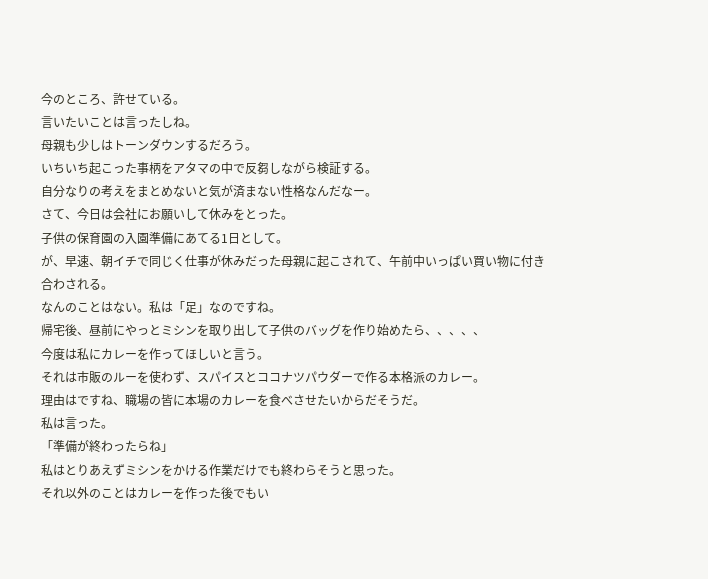今のところ、許せている。
言いたいことは言ったしね。
母親も少しはトーンダウンするだろう。
いちいち起こった事柄をアタマの中で反芻しながら検証する。
自分なりの考えをまとめないと気が済まない性格なんだなー。
さて、今日は会社にお願いして休みをとった。
子供の保育園の入園準備にあてる1日として。
が、早速、朝イチで同じく仕事が休みだった母親に起こされて、午前中いっぱい買い物に付き合わされる。
なんのことはない。私は「足」なのですね。
帰宅後、昼前にやっとミシンを取り出して子供のバッグを作り始めたら、、、、、
今度は私にカレーを作ってほしいと言う。
それは市販のルーを使わず、スパイスとココナツパウダーで作る本格派のカレー。
理由はですね、職場の皆に本場のカレーを食べさせたいからだそうだ。
私は言った。
「準備が終わったらね」
私はとりあえずミシンをかける作業だけでも終わらそうと思った。
それ以外のことはカレーを作った後でもい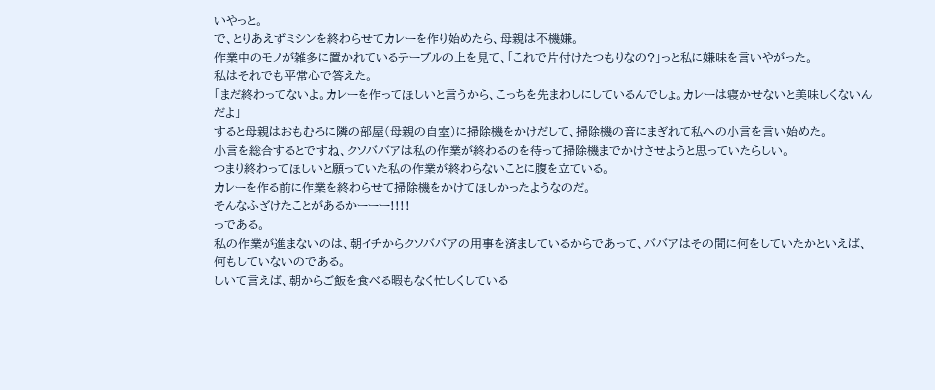いやっと。
で、とりあえずミシンを終わらせてカレーを作り始めたら、母親は不機嫌。
作業中のモノが雑多に置かれているテーブルの上を見て、「これで片付けたつもりなの?」っと私に嫌味を言いやがった。
私はそれでも平常心で答えた。
「まだ終わってないよ。カレーを作ってほしいと言うから、こっちを先まわしにしているんでしょ。カレーは寝かせないと美味しくないんだよ」
すると母親はおもむろに隣の部屋(母親の自室)に掃除機をかけだして、掃除機の音にまぎれて私への小言を言い始めた。
小言を総合するとですね、クソババアは私の作業が終わるのを待って掃除機までかけさせようと思っていたらしい。
つまり終わってほしいと願っていた私の作業が終わらないことに腹を立ている。
カレーを作る前に作業を終わらせて掃除機をかけてほしかったようなのだ。
そんなふざけたことがあるかーーー!!!!
っである。
私の作業が進まないのは、朝イチからクソババアの用事を済ましているからであって、ババアはその間に何をしていたかといえば、何もしていないのである。
しいて言えば、朝からご飯を食べる暇もなく忙しくしている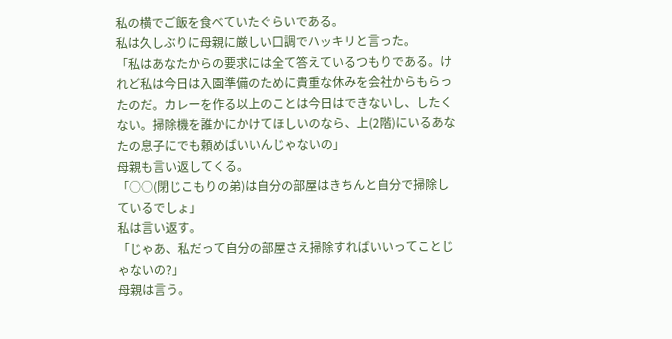私の横でご飯を食べていたぐらいである。
私は久しぶりに母親に厳しい口調でハッキリと言った。
「私はあなたからの要求には全て答えているつもりである。けれど私は今日は入園準備のために貴重な休みを会社からもらったのだ。カレーを作る以上のことは今日はできないし、したくない。掃除機を誰かにかけてほしいのなら、上(2階)にいるあなたの息子にでも頼めばいいんじゃないの」
母親も言い返してくる。
「○○(閉じこもりの弟)は自分の部屋はきちんと自分で掃除しているでしょ」
私は言い返す。
「じゃあ、私だって自分の部屋さえ掃除すればいいってことじゃないの?」
母親は言う。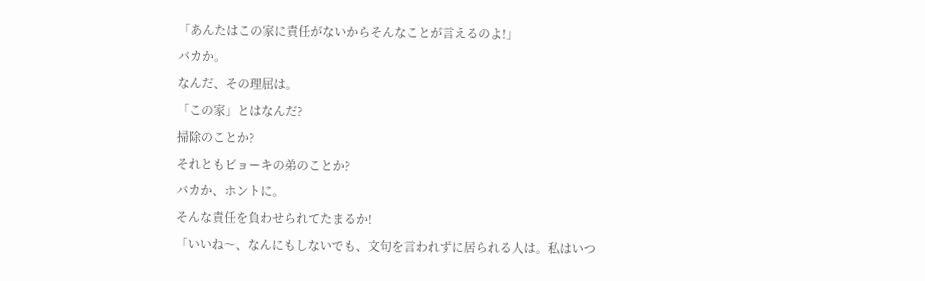「あんたはこの家に責任がないからそんなことが言えるのよ!」
バカか。
なんだ、その理屈は。
「この家」とはなんだ?
掃除のことか?
それともビョーキの弟のことか?
バカか、ホントに。
そんな責任を負わせられてたまるか!
「いいね〜、なんにもしないでも、文句を言われずに居られる人は。私はいつ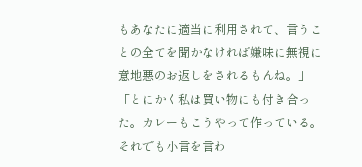もあなたに適当に利用されて、言うことの全てを聞かなければ嫌味に無視に意地悪のお返しをされるもんね。」
「とにかく私は買い物にも付き合った。カレーもこうやって作っている。それでも小言を言わ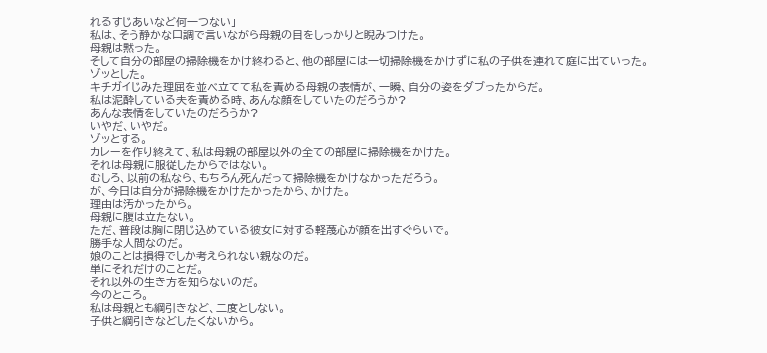れるすじあいなど何一つない」
私は、そう静かな口調で言いながら母親の目をしっかりと睨みつけた。
母親は黙った。
そして自分の部屋の掃除機をかけ終わると、他の部屋には一切掃除機をかけずに私の子供を連れて庭に出ていった。
ゾッとした。
キチガイじみた理屈を並べ立てて私を責める母親の表情が、一瞬、自分の姿をダブったからだ。
私は泥酔している夫を責める時、あんな顔をしていたのだろうか?
あんな表情をしていたのだろうか?
いやだ、いやだ。
ゾッとする。
カレーを作り終えて、私は母親の部屋以外の全ての部屋に掃除機をかけた。
それは母親に服従したからではない。
むしろ、以前の私なら、もちろん死んだって掃除機をかけなかっただろう。
が、今日は自分が掃除機をかけたかったから、かけた。
理由は汚かったから。
母親に腹は立たない。
ただ、普段は胸に閉じ込めている彼女に対する軽蔑心が顔を出すぐらいで。
勝手な人間なのだ。
娘のことは損得でしか考えられない親なのだ。
単にそれだけのことだ。
それ以外の生き方を知らないのだ。
今のところ。
私は母親とも綱引きなど、二度としない。
子供と綱引きなどしたくないから。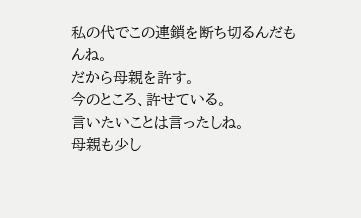私の代でこの連鎖を断ち切るんだもんね。
だから母親を許す。
今のところ、許せている。
言いたいことは言ったしね。
母親も少し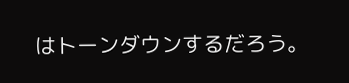はトーンダウンするだろう。